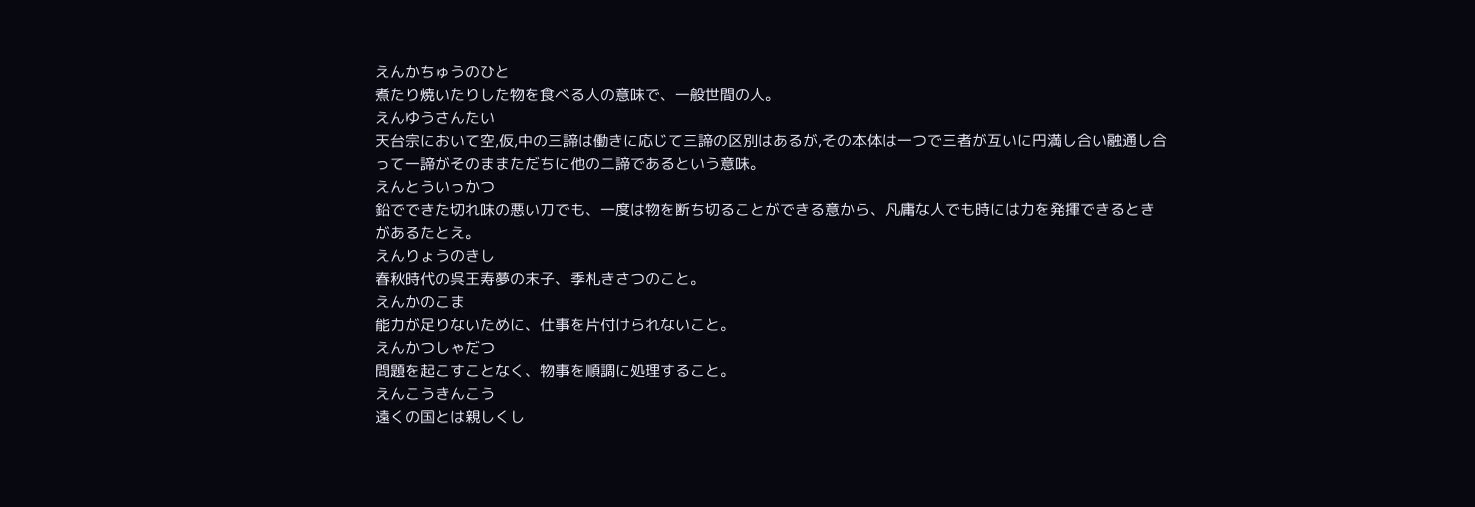えんかちゅうのひと
煮たり焼いたりした物を食べる人の意味で、一般世間の人。
えんゆうさんたい
天台宗において空,仮,中の三諦は働きに応じて三諦の区別はあるが,その本体は一つで三者が互いに円満し合い融通し合って一諦がそのままただちに他の二諦であるという意味。
えんとういっかつ
鉛でできた切れ味の悪い刀でも、一度は物を断ち切ることができる意から、凡庸な人でも時には力を発揮できるときがあるたとえ。
えんりょうのきし
春秋時代の呉王寿夢の末子、季札きさつのこと。
えんかのこま
能力が足りないために、仕事を片付けられないこと。
えんかつしゃだつ
問題を起こすことなく、物事を順調に処理すること。
えんこうきんこう
遠くの国とは親しくし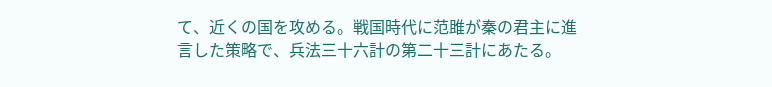て、近くの国を攻める。戦国時代に范雎が秦の君主に進言した策略で、兵法三十六計の第二十三計にあたる。